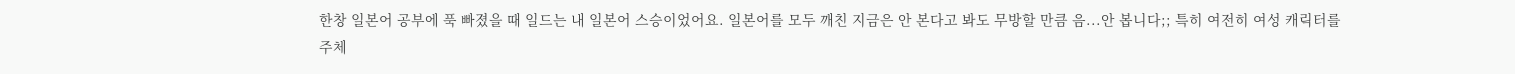한창 일본어 공부에 푹 빠졌을 때 일드는 내 일본어 스승이었어요. 일본어를 모두 깨친 지금은 안 본다고 봐도 무방할 만큼 음...안 봅니다;; 특히 여전히 여성 캐릭터를 주체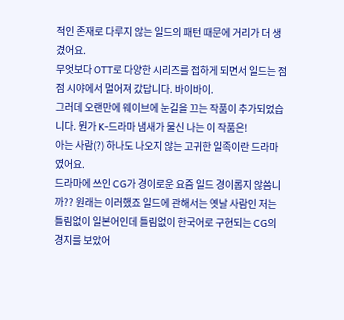적인 존재로 다루지 않는 일드의 패턴 때문에 거리가 더 생겼어요.
무엇보다 OTT로 다양한 시리즈를 접하게 되면서 일드는 점점 시야에서 멀어져 갔답니다. 바이바이.
그러데 오랜만에 웨이브에 눈길을 끄는 작품이 추가되었습니다. 뭔가 K-드라마 냄새가 물신 나는 이 작품은!
아는 사람(?) 하나도 나오지 않는 고귀한 일족이란 드라마였어요.
드라마에 쓰인 CG가 경이로운 요즘 일드 경이롭지 않씀니까?? 원래는 이러했죠 일드에 관해서는 옛날 사람인 저는 틀림없이 일본어인데 틀림없이 한국어로 구현되는 CG의 경지를 보았어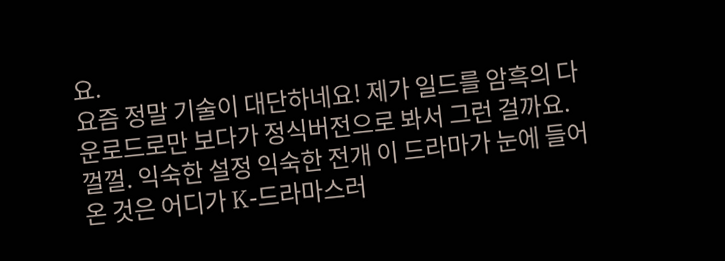요.
요즘 정말 기술이 대단하네요! 제가 일드를 암흑의 다운로드로만 보다가 정식버전으로 봐서 그런 걸까요.
껄껄. 익숙한 설정 익숙한 전개 이 드라마가 눈에 들어온 것은 어디가 K-드라마스러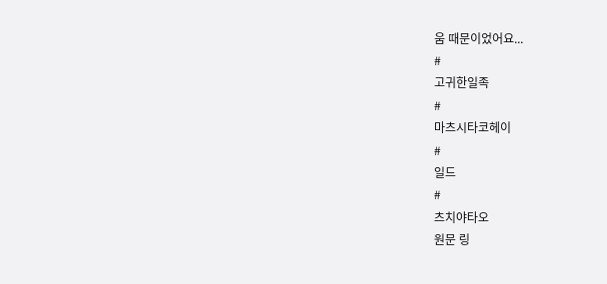움 때문이었어요...
#
고귀한일족
#
마츠시타코헤이
#
일드
#
츠치야타오
원문 링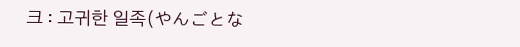크 : 고귀한 일족(やんごとな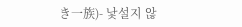き一族)- 낯설지 않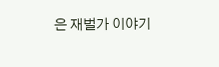은 재벌가 이야기